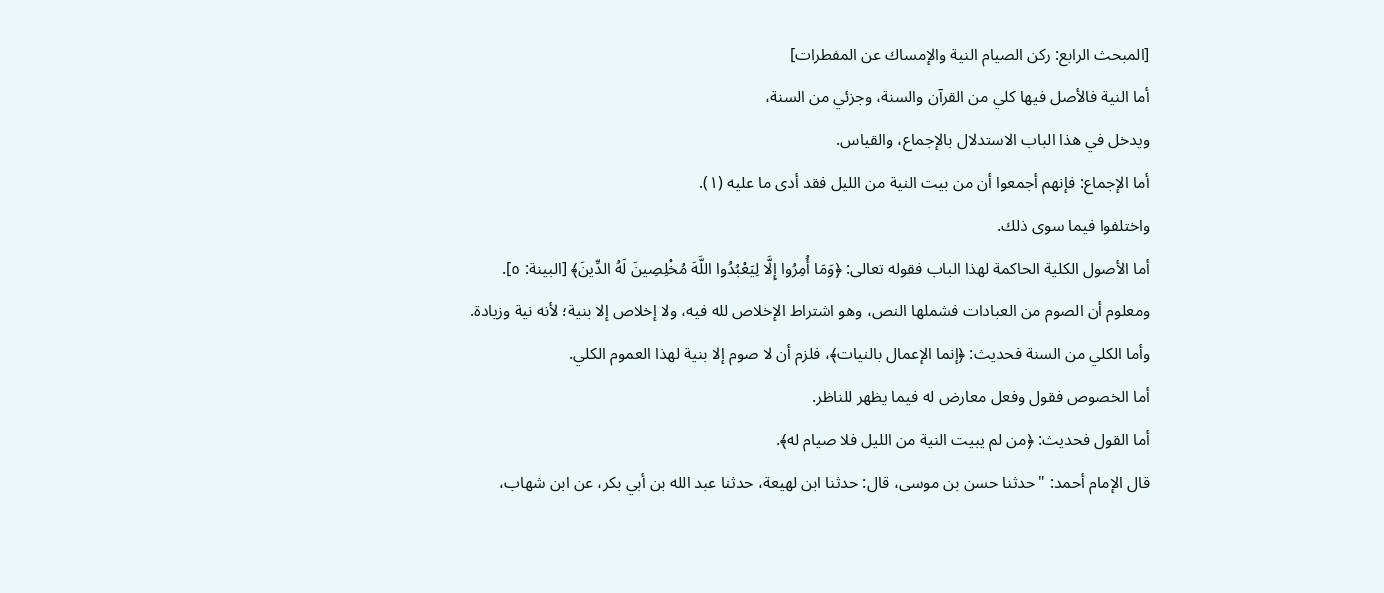[المبحث الرابع: ركن الصيام النية والإمساك عن المفطرات]
أما النية فالأصل فيها كلي من القرآن والسنة، وجزئي من السنة،
ويدخل في هذا الباب الاستدلال بالإجماع، والقياس.
أما الإجماع: فإنهم أجمعوا أن من بيت النية من الليل فقد أدى ما عليه (١).
واختلفوا فيما سوى ذلك.
أما الأصول الكلية الحاكمة لهذا الباب فقوله تعالى: ﴿وَمَا أُمِرُوا إِلَّا لِيَعْبُدُوا اللَّهَ مُخْلِصِينَ لَهُ الدِّينَ﴾ [البينة: ٥].
ومعلوم أن الصوم من العبادات فشملها النص، وهو اشتراط الإخلاص لله فيه، ولا إخلاص إلا بنية؛ لأنه نية وزيادة.
وأما الكلي من السنة فحديث: ﴿إنما الإعمال بالنيات﴾، فلزم أن لا صوم إلا بنية لهذا العموم الكلي.
أما الخصوص فقول وفعل معارض له فيما يظهر للناظر.
أما القول فحديث: ﴿من لم يبيت النية من الليل فلا صيام له﴾.
قال الإمام أحمد: "حدثنا حسن بن موسى، قال: حدثنا ابن لهيعة، حدثنا عبد الله بن أبي بكر، عن ابن شهاب،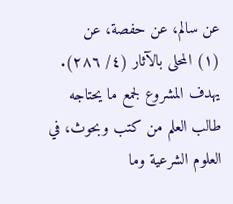عن سالم، عن حفصة، عن
(١) المحلى بالآثار (٤/ ٢٨٦).
يهدف المشروع لجمع ما يحتاجه طالب العلم من كتب وبحوث، في العلوم الشرعية وما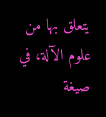يتعلق بها من علوم الآلة، في صيغة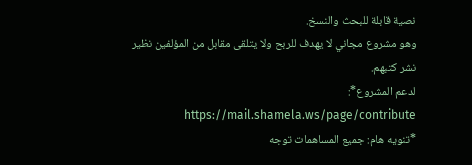نصية قابلة للبحث والنسخ.
وهو مشروع مجاني لا يهدف للربح ولا يتلقى مقابل من المؤلفين نظير نشر كتبهم.
لدعم المشروع*: https://mail.shamela.ws/page/contribute
*تنويه هام: جميع المساهمات توجه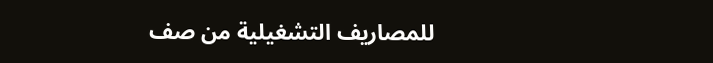للمصاريف التشغيلية من صف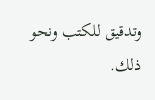وتدقيق للكتب ونحو ذلك.